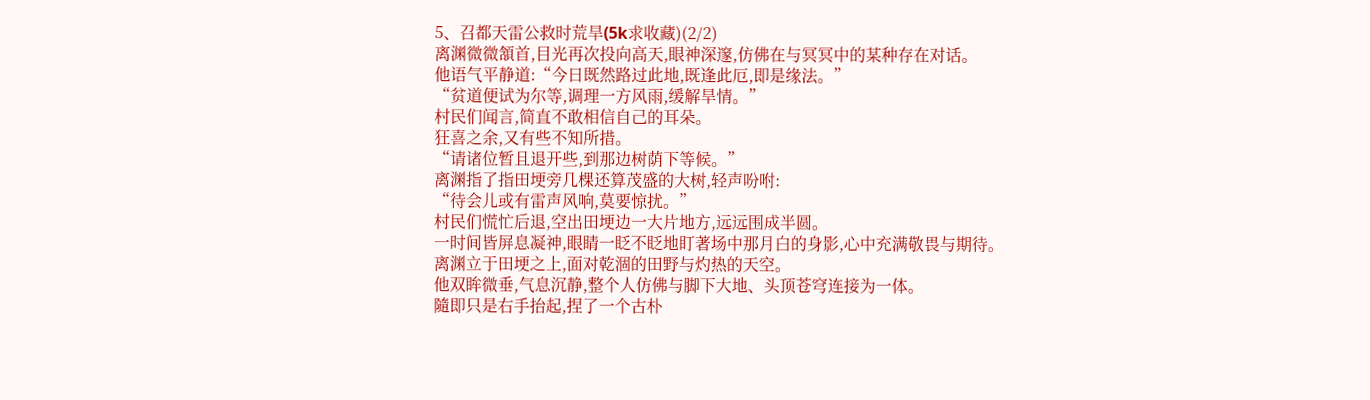5、召都天雷公救时荒旱(5k求收藏)(2/2)
离渊微微頷首,目光再次投向高天,眼神深邃,仿佛在与冥冥中的某种存在对话。
他语气平静道:“今日既然路过此地,既逢此厄,即是缘法。”
“贫道便试为尔等,调理一方风雨,缓解旱情。”
村民们闻言,简直不敢相信自己的耳朵。
狂喜之余,又有些不知所措。
“请诸位暂且退开些,到那边树荫下等候。”
离渊指了指田埂旁几棵还算茂盛的大树,轻声吩咐:
“待会儿或有雷声风响,莫要惊扰。”
村民们慌忙后退,空出田埂边一大片地方,远远围成半圆。
一时间皆屏息凝神,眼睛一眨不眨地盯著场中那月白的身影,心中充满敬畏与期待。
离渊立于田埂之上,面对乾涸的田野与灼热的天空。
他双眸微垂,气息沉静,整个人仿佛与脚下大地、头顶苍穹连接为一体。
隨即只是右手抬起,捏了一个古朴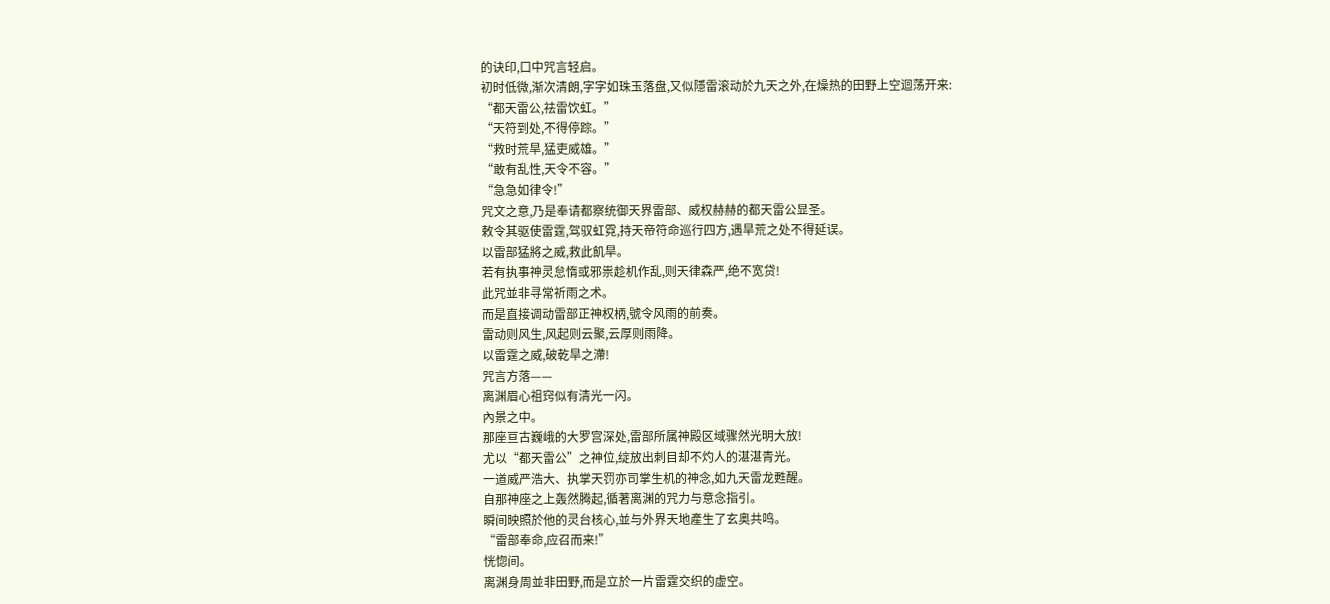的诀印,口中咒言轻启。
初时低微,渐次清朗,字字如珠玉落盘,又似隱雷滚动於九天之外,在燥热的田野上空迴荡开来:
“都天雷公,祛雷饮虹。”
“天符到处,不得停踪。”
“救时荒旱,猛吏威雄。”
“敢有乱性,天令不容。”
“急急如律令!”
咒文之意,乃是奉请都察统御天界雷部、威权赫赫的都天雷公显圣。
敕令其驱使雷霆,驾驭虹霓,持天帝符命巡行四方,遇旱荒之处不得延误。
以雷部猛將之威,救此飢旱。
若有执事神灵怠惰或邪祟趁机作乱,则天律森严,绝不宽贷!
此咒並非寻常祈雨之术。
而是直接调动雷部正神权柄,號令风雨的前奏。
雷动则风生,风起则云聚,云厚则雨降。
以雷霆之威,破乾旱之滯!
咒言方落——
离渊眉心祖窍似有清光一闪。
內景之中。
那座亘古巍峨的大罗宫深处,雷部所属神殿区域骤然光明大放!
尤以“都天雷公”之神位,绽放出刺目却不灼人的湛湛青光。
一道威严浩大、执掌天罚亦司掌生机的神念,如九天雷龙甦醒。
自那神座之上轰然腾起,循著离渊的咒力与意念指引。
瞬间映照於他的灵台核心,並与外界天地產生了玄奥共鸣。
“雷部奉命,应召而来!”
恍惚间。
离渊身周並非田野,而是立於一片雷霆交织的虚空。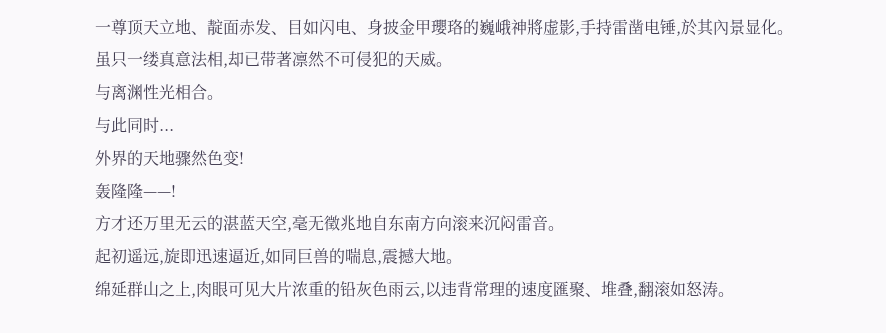一尊顶天立地、靛面赤发、目如闪电、身披金甲瓔珞的巍峨神將虚影,手持雷凿电锤,於其內景显化。
虽只一缕真意法相,却已带著凛然不可侵犯的天威。
与离渊性光相合。
与此同时...
外界的天地骤然色变!
轰隆隆——!
方才还万里无云的湛蓝天空,毫无徵兆地自东南方向滚来沉闷雷音。
起初遥远,旋即迅速逼近,如同巨兽的喘息,震撼大地。
绵延群山之上,肉眼可见大片浓重的铅灰色雨云,以违背常理的速度匯聚、堆叠,翻滚如怒涛。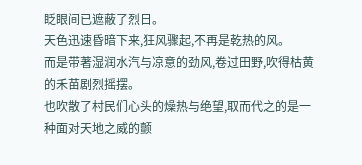眨眼间已遮蔽了烈日。
天色迅速昏暗下来,狂风骤起,不再是乾热的风。
而是带著湿润水汽与凉意的劲风,卷过田野,吹得枯黄的禾苗剧烈摇摆。
也吹散了村民们心头的燥热与绝望,取而代之的是一种面对天地之威的颤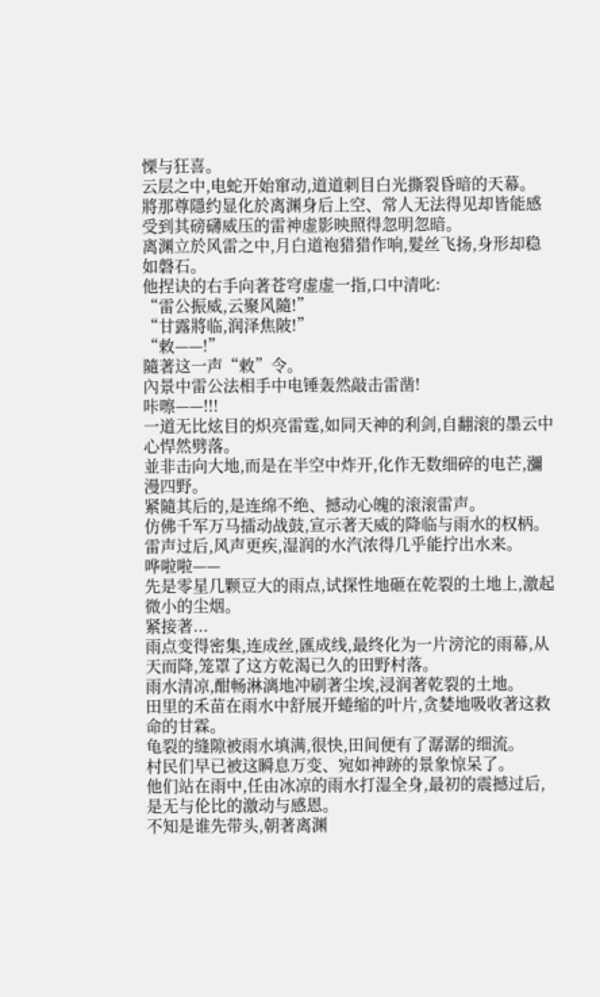慄与狂喜。
云层之中,电蛇开始窜动,道道刺目白光撕裂昏暗的天幕。
將那尊隱约显化於离渊身后上空、常人无法得见却皆能感受到其磅礴威压的雷神虚影映照得忽明忽暗。
离渊立於风雷之中,月白道袍猎猎作响,髮丝飞扬,身形却稳如磐石。
他捏诀的右手向著苍穹虚虚一指,口中清叱:
“雷公振威,云聚风隨!”
“甘露將临,润泽焦陂!”
“敕——!”
隨著这一声“敕”令。
內景中雷公法相手中电锤轰然敲击雷凿!
咔嚓——!!!
一道无比炫目的炽亮雷霆,如同天神的利剑,自翻滚的墨云中心悍然劈落。
並非击向大地,而是在半空中炸开,化作无数细碎的电芒,瀰漫四野。
紧隨其后的,是连绵不绝、撼动心魄的滚滚雷声。
仿佛千军万马擂动战鼓,宣示著天威的降临与雨水的权柄。
雷声过后,风声更疾,湿润的水汽浓得几乎能拧出水来。
哗啦啦——
先是零星几颗豆大的雨点,试探性地砸在乾裂的土地上,激起微小的尘烟。
紧接著...
雨点变得密集,连成丝,匯成线,最终化为一片滂沱的雨幕,从天而降,笼罩了这方乾渴已久的田野村落。
雨水清凉,酣畅淋漓地冲刷著尘埃,浸润著乾裂的土地。
田里的禾苗在雨水中舒展开蜷缩的叶片,贪婪地吸收著这救命的甘霖。
龟裂的缝隙被雨水填满,很快,田间便有了潺潺的细流。
村民们早已被这瞬息万变、宛如神跡的景象惊呆了。
他们站在雨中,任由冰凉的雨水打湿全身,最初的震撼过后,是无与伦比的激动与感恩。
不知是谁先带头,朝著离渊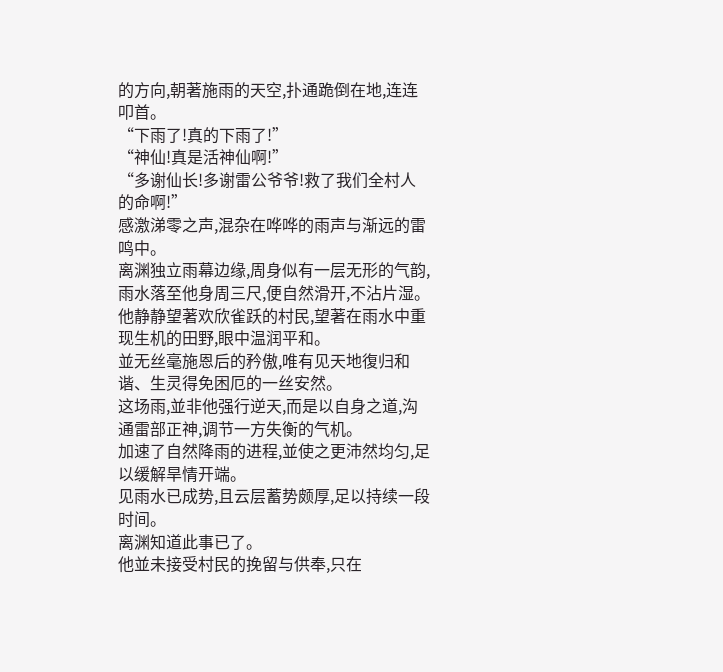的方向,朝著施雨的天空,扑通跪倒在地,连连叩首。
“下雨了!真的下雨了!”
“神仙!真是活神仙啊!”
“多谢仙长!多谢雷公爷爷!救了我们全村人的命啊!”
感激涕零之声,混杂在哗哗的雨声与渐远的雷鸣中。
离渊独立雨幕边缘,周身似有一层无形的气韵,雨水落至他身周三尺,便自然滑开,不沾片湿。
他静静望著欢欣雀跃的村民,望著在雨水中重现生机的田野,眼中温润平和。
並无丝毫施恩后的矜傲,唯有见天地復归和谐、生灵得免困厄的一丝安然。
这场雨,並非他强行逆天,而是以自身之道,沟通雷部正神,调节一方失衡的气机。
加速了自然降雨的进程,並使之更沛然均匀,足以缓解旱情开端。
见雨水已成势,且云层蓄势颇厚,足以持续一段时间。
离渊知道此事已了。
他並未接受村民的挽留与供奉,只在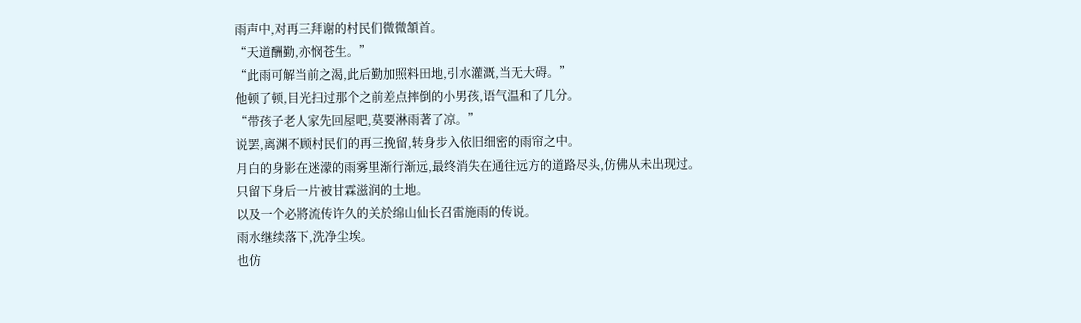雨声中,对再三拜谢的村民们微微頷首。
“天道酬勤,亦悯苍生。”
“此雨可解当前之渴,此后勤加照料田地,引水灌溉,当无大碍。”
他顿了顿,目光扫过那个之前差点摔倒的小男孩,语气温和了几分。
“带孩子老人家先回屋吧,莫要淋雨著了凉。”
说罢,离渊不顾村民们的再三挽留,转身步入依旧细密的雨帘之中。
月白的身影在迷濛的雨雾里渐行渐远,最终消失在通往远方的道路尽头,仿佛从未出现过。
只留下身后一片被甘霖滋润的土地。
以及一个必將流传许久的关於绵山仙长召雷施雨的传说。
雨水继续落下,洗净尘埃。
也仿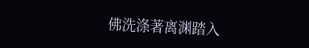佛洗涤著离渊踏入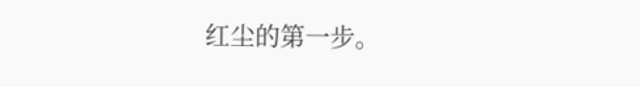红尘的第一步。